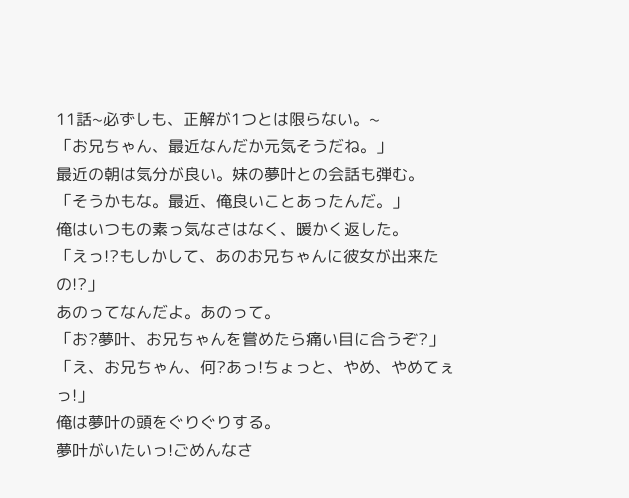11話~必ずしも、正解が1つとは限らない。~
「お兄ちゃん、最近なんだか元気そうだね。」
最近の朝は気分が良い。妹の夢叶との会話も弾む。
「そうかもな。最近、俺良いことあったんだ。」
俺はいつもの素っ気なさはなく、暖かく返した。
「えっ!?もしかして、あのお兄ちゃんに彼女が出来たの!?」
あのってなんだよ。あのって。
「お?夢叶、お兄ちゃんを嘗めたら痛い目に合うぞ?」
「え、お兄ちゃん、何?あっ!ちょっと、やめ、やめてぇっ!」
俺は夢叶の頭をぐりぐりする。
夢叶がいたいっ!ごめんなさ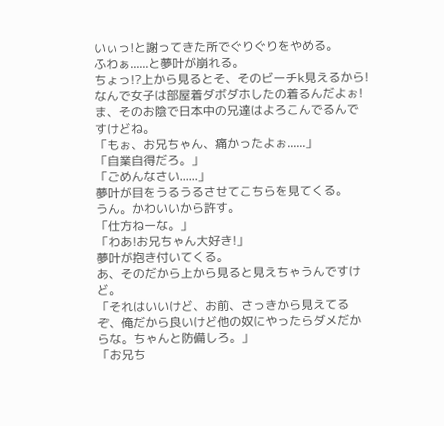いぃっ!と謝ってきた所でぐりぐりをやめる。
ふわぁ......と夢叶が崩れる。
ちょっ!?上から見るとそ、そのビーチk見えるから!
なんで女子は部屋着ダボダホしたの着るんだよぉ!
ま、そのお陰で日本中の兄達はよろこんでるんですけどね。
「もぉ、お兄ちゃん、痛かったよぉ......」
「自業自得だろ。」
「ごめんなさい......」
夢叶が目をうるうるさせてこちらを見てくる。
うん。かわいいから許す。
「仕方ねーな。」
「わあ!お兄ちゃん大好き!」
夢叶が抱き付いてくる。
あ、そのだから上から見ると見えちゃうんですけど。
「それはいいけど、お前、さっきから見えてるぞ、俺だから良いけど他の奴にやったらダメだからな。ちゃんと防備しろ。」
「お兄ち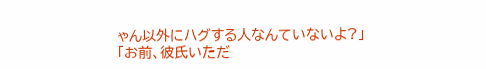ゃん以外にハグする人なんていないよ?」
「お前、彼氏いただ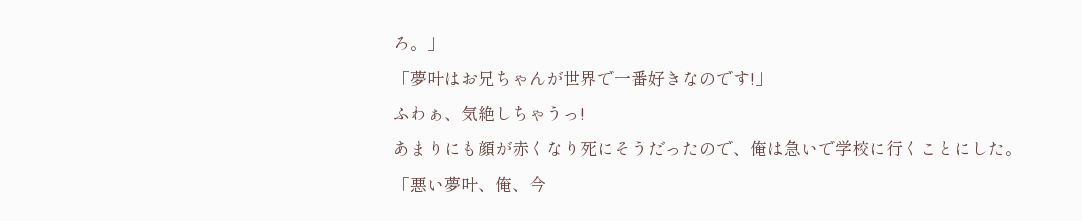ろ。」
「夢叶はお兄ちゃんが世界で一番好きなのです!」
ふわぁ、気絶しちゃうっ!
あまりにも顔が赤くなり死にそうだったので、俺は急いで学校に行くことにした。
「悪い夢叶、俺、今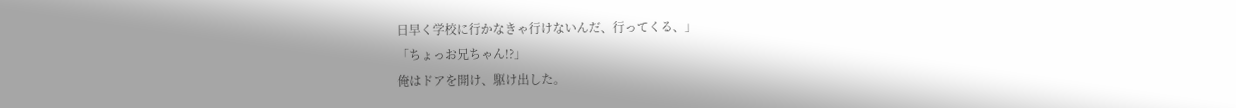日早く学校に行かなきゃ行けないんだ、行ってくる、」
「ちょっお兄ちゃん!?」
俺はドアを開け、駆け出した。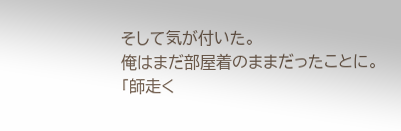そして気が付いた。
俺はまだ部屋着のままだったことに。
「師走く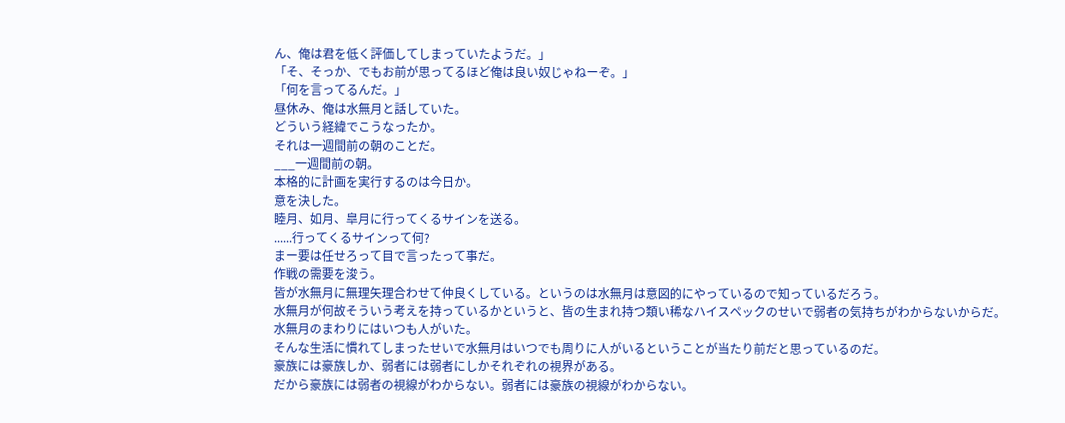ん、俺は君を低く評価してしまっていたようだ。」
「そ、そっか、でもお前が思ってるほど俺は良い奴じゃねーぞ。」
「何を言ってるんだ。」
昼休み、俺は水無月と話していた。
どういう経緯でこうなったか。
それは一週間前の朝のことだ。
___一週間前の朝。
本格的に計画を実行するのは今日か。
意を決した。
睦月、如月、皐月に行ってくるサインを送る。
......行ってくるサインって何?
まー要は任せろって目で言ったって事だ。
作戦の需要を浚う。
皆が水無月に無理矢理合わせて仲良くしている。というのは水無月は意図的にやっているので知っているだろう。
水無月が何故そういう考えを持っているかというと、皆の生まれ持つ類い稀なハイスペックのせいで弱者の気持ちがわからないからだ。
水無月のまわりにはいつも人がいた。
そんな生活に慣れてしまったせいで水無月はいつでも周りに人がいるということが当たり前だと思っているのだ。
豪族には豪族しか、弱者には弱者にしかそれぞれの視界がある。
だから豪族には弱者の視線がわからない。弱者には豪族の視線がわからない。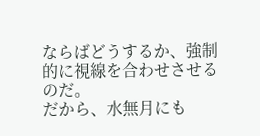ならばどうするか、強制的に視線を合わせさせるのだ。
だから、水無月にも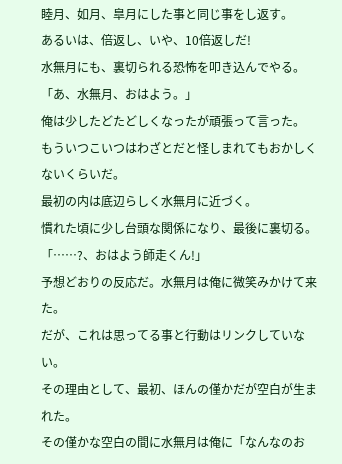睦月、如月、皐月にした事と同じ事をし返す。
あるいは、倍返し、いや、10倍返しだ!
水無月にも、裏切られる恐怖を叩き込んでやる。
「あ、水無月、おはよう。」
俺は少したどたどしくなったが頑張って言った。
もういつこいつはわざとだと怪しまれてもおかしくないくらいだ。
最初の内は底辺らしく水無月に近づく。
慣れた頃に少し台頭な関係になり、最後に裏切る。
「……?、おはよう師走くん!」
予想どおりの反応だ。水無月は俺に微笑みかけて来た。
だが、これは思ってる事と行動はリンクしていない。
その理由として、最初、ほんの僅かだが空白が生まれた。
その僅かな空白の間に水無月は俺に「なんなのお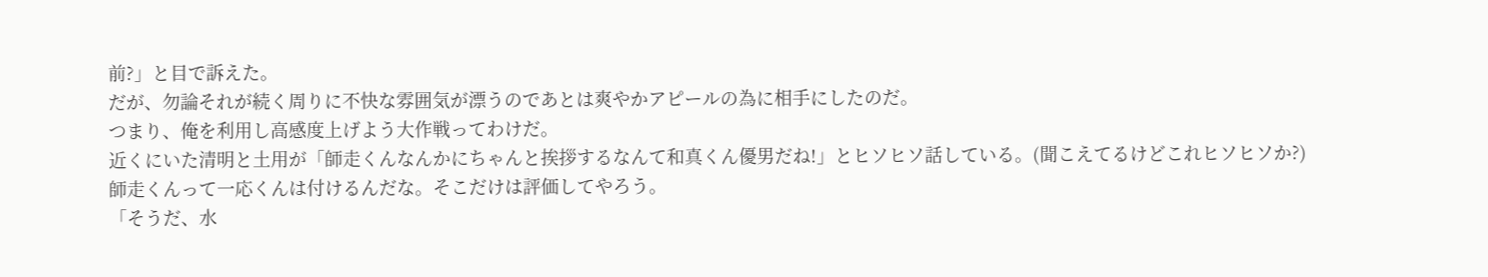前?」と目で訴えた。
だが、勿論それが続く周りに不快な雰囲気が漂うのであとは爽やかアピールの為に相手にしたのだ。
つまり、俺を利用し高感度上げよう大作戦ってわけだ。
近くにいた清明と土用が「師走くんなんかにちゃんと挨拶するなんて和真くん優男だね!」とヒソヒソ話している。(聞こえてるけどこれヒソヒソか?)
師走くんって一応くんは付けるんだな。そこだけは評価してやろう。
「そうだ、水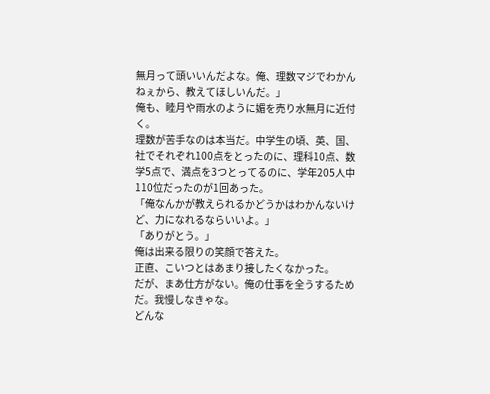無月って頭いいんだよな。俺、理数マジでわかんねぇから、教えてほしいんだ。」
俺も、睦月や雨水のように媚を売り水無月に近付く。
理数が苦手なのは本当だ。中学生の頃、英、国、社でそれぞれ100点をとったのに、理科10点、数学5点で、満点を3つとってるのに、学年205人中110位だったのが1回あった。
「俺なんかが教えられるかどうかはわかんないけど、力になれるならいいよ。」
「ありがとう。」
俺は出来る限りの笑顔で答えた。
正直、こいつとはあまり接したくなかった。
だが、まあ仕方がない。俺の仕事を全うするためだ。我慢しなきゃな。
どんな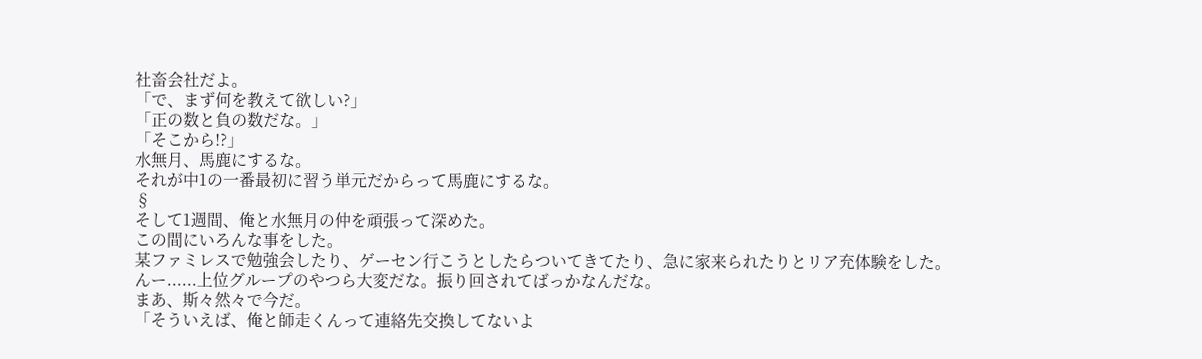社畜会社だよ。
「で、まず何を教えて欲しい?」
「正の数と負の数だな。」
「そこから!?」
水無月、馬鹿にするな。
それが中1の一番最初に習う単元だからって馬鹿にするな。
§
そして1週間、俺と水無月の仲を頑張って深めた。
この間にいろんな事をした。
某ファミレスで勉強会したり、ゲーセン行こうとしたらついてきてたり、急に家来られたりとリア充体験をした。
んー......上位グループのやつら大変だな。振り回されてばっかなんだな。
まあ、斯々然々で今だ。
「そういえば、俺と師走くんって連絡先交換してないよ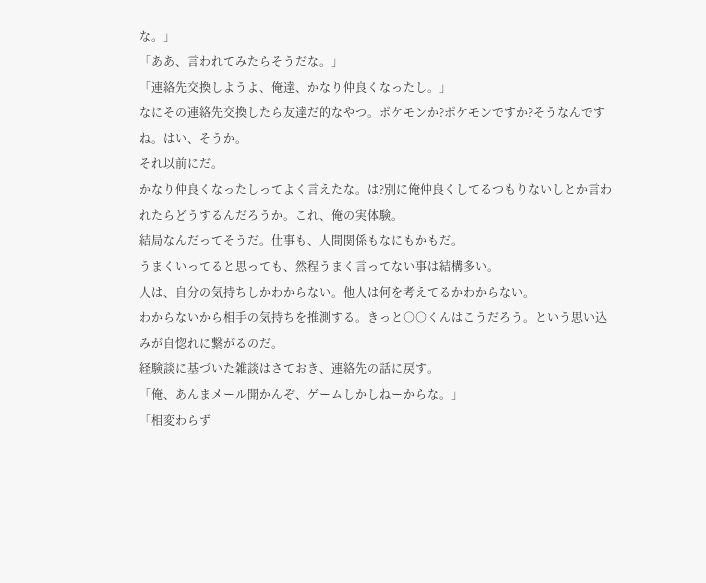な。」
「ああ、言われてみたらそうだな。」
「連絡先交換しようよ、俺達、かなり仲良くなったし。」
なにその連絡先交換したら友達だ的なやつ。ポケモンか?ポケモンですか?そうなんですね。はい、そうか。
それ以前にだ。
かなり仲良くなったしってよく言えたな。は?別に俺仲良くしてるつもりないしとか言われたらどうするんだろうか。これ、俺の実体験。
結局なんだってそうだ。仕事も、人間関係もなにもかもだ。
うまくいってると思っても、然程うまく言ってない事は結構多い。
人は、自分の気持ちしかわからない。他人は何を考えてるかわからない。
わからないから相手の気持ちを推測する。きっと○○くんはこうだろう。という思い込みが自惚れに繋がるのだ。
経験談に基づいた雑談はさておき、連絡先の話に戻す。
「俺、あんまメール開かんぞ、ゲームしかしねーからな。」
「相変わらず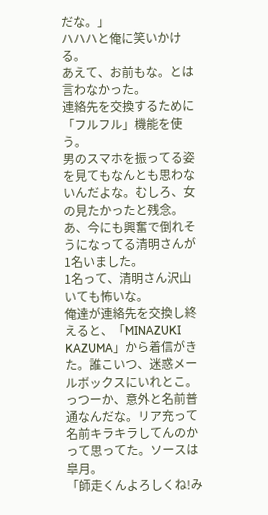だな。」
ハハハと俺に笑いかける。
あえて、お前もな。とは言わなかった。
連絡先を交換するために「フルフル」機能を使う。
男のスマホを振ってる姿を見てもなんとも思わないんだよな。むしろ、女の見たかったと残念。
あ、今にも興奮で倒れそうになってる清明さんが1名いました。
1名って、清明さん沢山いても怖いな。
俺達が連絡先を交換し終えると、「MINAZUKI KAZUMA」から着信がきた。誰こいつ、迷惑メールボックスにいれとこ。
っつーか、意外と名前普通なんだな。リア充って名前キラキラしてんのかって思ってた。ソースは皐月。
「師走くんよろしくね!み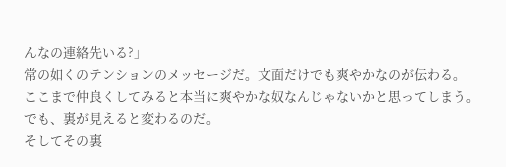んなの連絡先いる?」
常の如くのテンションのメッセージだ。文面だけでも爽やかなのが伝わる。
ここまで仲良くしてみると本当に爽やかな奴なんじゃないかと思ってしまう。
でも、裏が見えると変わるのだ。
そしてその裏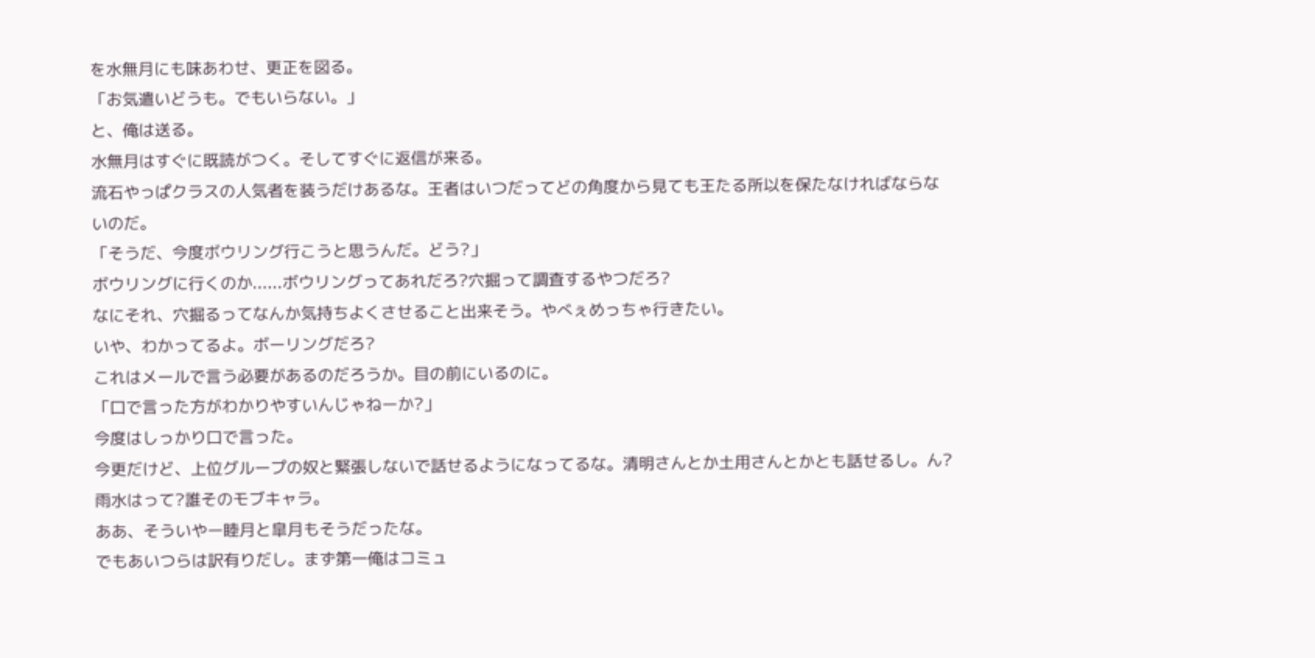を水無月にも味あわせ、更正を図る。
「お気遣いどうも。でもいらない。」
と、俺は送る。
水無月はすぐに既読がつく。そしてすぐに返信が来る。
流石やっぱクラスの人気者を装うだけあるな。王者はいつだってどの角度から見ても王たる所以を保たなければならないのだ。
「そうだ、今度ボウリング行こうと思うんだ。どう?」
ボウリングに行くのか......ボウリングってあれだろ?穴掘って調査するやつだろ?
なにそれ、穴掘るってなんか気持ちよくさせること出来そう。やべぇめっちゃ行きたい。
いや、わかってるよ。ボーリングだろ?
これはメールで言う必要があるのだろうか。目の前にいるのに。
「口で言った方がわかりやすいんじゃねーか?」
今度はしっかり口で言った。
今更だけど、上位グループの奴と緊張しないで話せるようになってるな。清明さんとか土用さんとかとも話せるし。ん?雨水はって?誰そのモブキャラ。
ああ、そういやー睦月と皐月もそうだったな。
でもあいつらは訳有りだし。まず第一俺はコミュ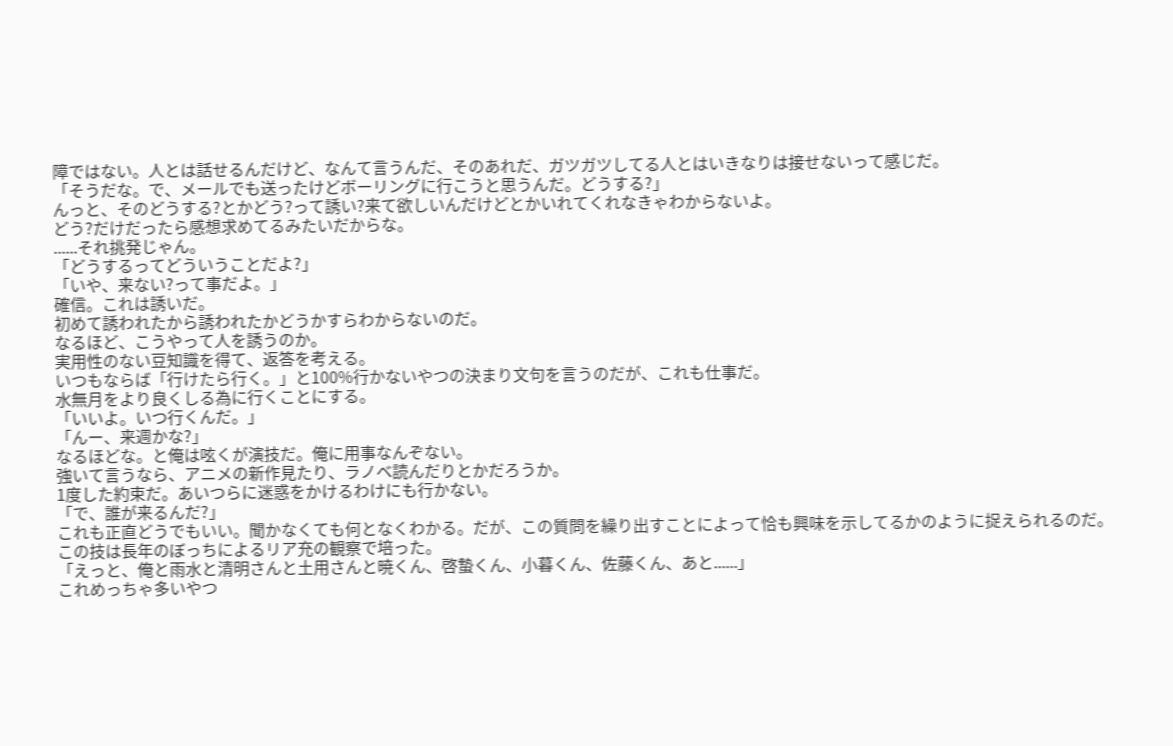障ではない。人とは話せるんだけど、なんて言うんだ、そのあれだ、ガツガツしてる人とはいきなりは接せないって感じだ。
「そうだな。で、メールでも送ったけどボーリングに行こうと思うんだ。どうする?」
んっと、そのどうする?とかどう?って誘い?来て欲しいんだけどとかいれてくれなきゃわからないよ。
どう?だけだったら感想求めてるみたいだからな。
......それ挑発じゃん。
「どうするってどういうことだよ?」
「いや、来ない?って事だよ。」
確信。これは誘いだ。
初めて誘われたから誘われたかどうかすらわからないのだ。
なるほど、こうやって人を誘うのか。
実用性のない豆知識を得て、返答を考える。
いつもならば「行けたら行く。」と100%行かないやつの決まり文句を言うのだが、これも仕事だ。
水無月をより良くしる為に行くことにする。
「いいよ。いつ行くんだ。」
「んー、来週かな?」
なるほどな。と俺は呟くが演技だ。俺に用事なんぞない。
強いて言うなら、アニメの新作見たり、ラノベ読んだりとかだろうか。
1度した約束だ。あいつらに迷惑をかけるわけにも行かない。
「で、誰が来るんだ?」
これも正直どうでもいい。聞かなくても何となくわかる。だが、この質問を繰り出すことによって恰も興味を示してるかのように捉えられるのだ。
この技は長年のぼっちによるリア充の観察で培った。
「えっと、俺と雨水と清明さんと土用さんと暁くん、啓蟄くん、小暮くん、佐藤くん、あと......」
これめっちゃ多いやつ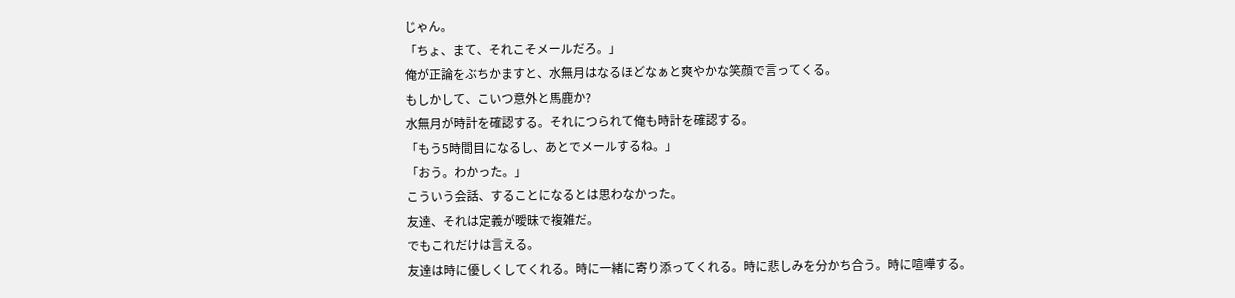じゃん。
「ちょ、まて、それこそメールだろ。」
俺が正論をぶちかますと、水無月はなるほどなぁと爽やかな笑顔で言ってくる。
もしかして、こいつ意外と馬鹿か?
水無月が時計を確認する。それにつられて俺も時計を確認する。
「もう5時間目になるし、あとでメールするね。」
「おう。わかった。」
こういう会話、することになるとは思わなかった。
友達、それは定義が曖昧で複雑だ。
でもこれだけは言える。
友達は時に優しくしてくれる。時に一緒に寄り添ってくれる。時に悲しみを分かち合う。時に喧嘩する。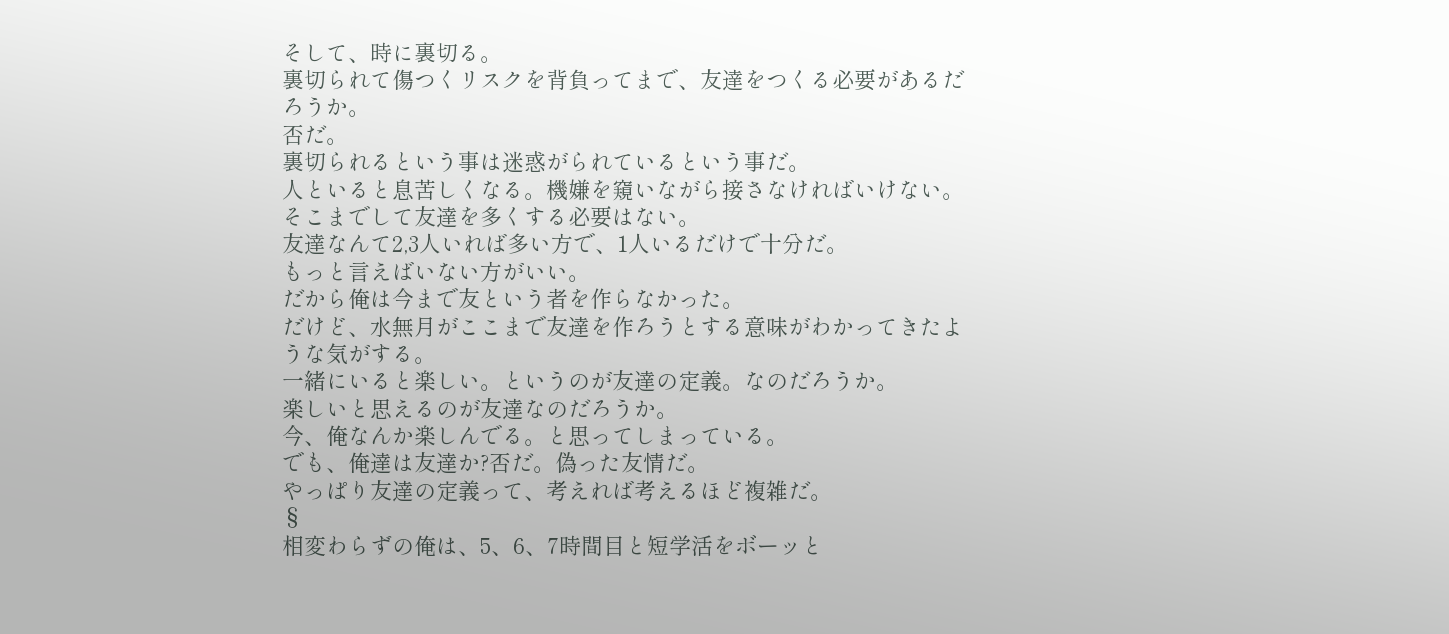そして、時に裏切る。
裏切られて傷つくリスクを背負ってまで、友達をつくる必要があるだろうか。
否だ。
裏切られるという事は迷惑がられているという事だ。
人といると息苦しくなる。機嫌を窺いながら接さなければいけない。
そこまでして友達を多くする必要はない。
友達なんて2,3人いれば多い方で、1人いるだけで十分だ。
もっと言えばいない方がいい。
だから俺は今まで友という者を作らなかった。
だけど、水無月がここまで友達を作ろうとする意味がわかってきたような気がする。
一緒にいると楽しい。というのが友達の定義。なのだろうか。
楽しいと思えるのが友達なのだろうか。
今、俺なんか楽しんでる。と思ってしまっている。
でも、俺達は友達か?否だ。偽った友情だ。
やっぱり友達の定義って、考えれば考えるほど複雑だ。
§
相変わらずの俺は、5、6、7時間目と短学活をボーッと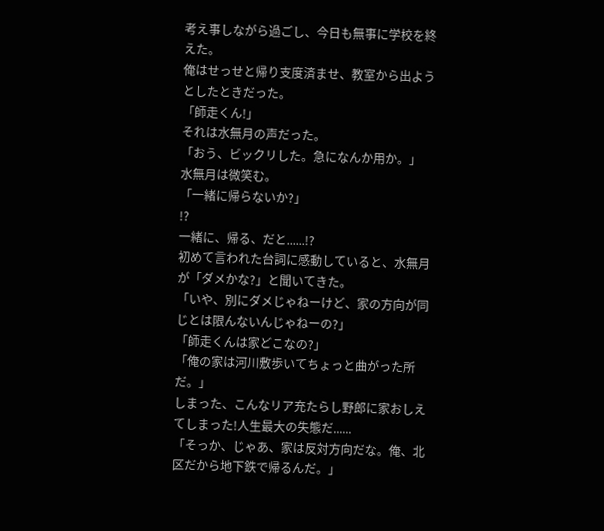考え事しながら過ごし、今日も無事に学校を終えた。
俺はせっせと帰り支度済ませ、教室から出ようとしたときだった。
「師走くん!」
それは水無月の声だった。
「おう、ビックリした。急になんか用か。」
水無月は微笑む。
「一緒に帰らないか?」
!?
一緒に、帰る、だと......!?
初めて言われた台詞に感動していると、水無月が「ダメかな?」と聞いてきた。
「いや、別にダメじゃねーけど、家の方向が同じとは限んないんじゃねーの?」
「師走くんは家どこなの?」
「俺の家は河川敷歩いてちょっと曲がった所だ。」
しまった、こんなリア充たらし野郎に家おしえてしまった!人生最大の失態だ......
「そっか、じゃあ、家は反対方向だな。俺、北区だから地下鉄で帰るんだ。」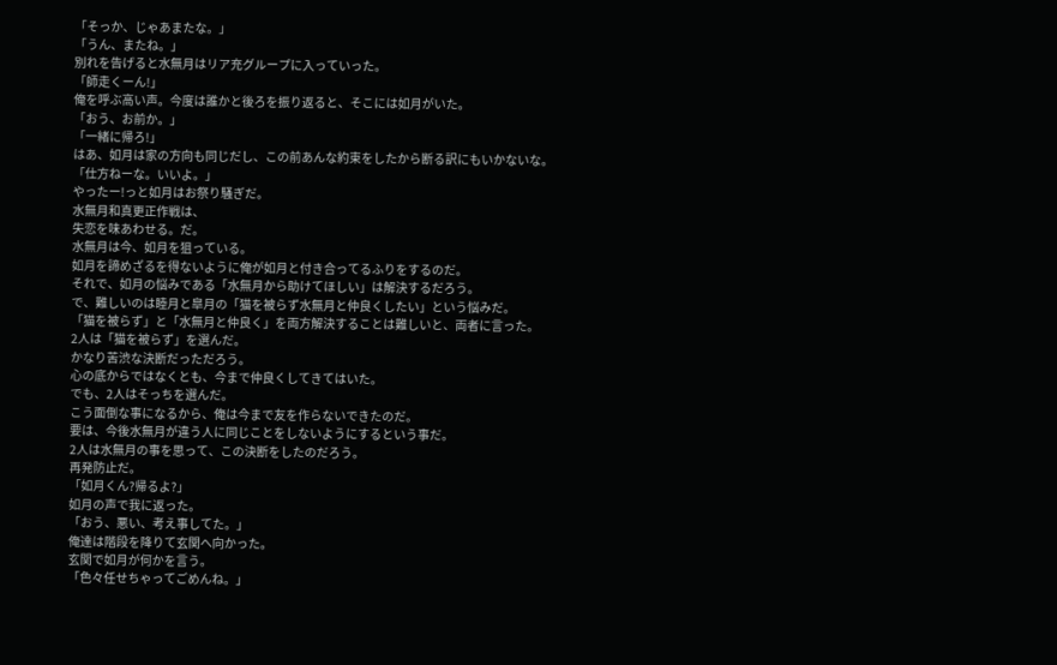「そっか、じゃあまたな。」
「うん、またね。」
別れを告げると水無月はリア充グループに入っていった。
「師走くーん!」
俺を呼ぶ高い声。今度は誰かと後ろを振り返ると、そこには如月がいた。
「おう、お前か。」
「一緒に帰ろ!」
はあ、如月は家の方向も同じだし、この前あんな約束をしたから断る訳にもいかないな。
「仕方ねーな。いいよ。」
やったー!っと如月はお祭り騒ぎだ。
水無月和真更正作戦は、
失恋を味あわせる。だ。
水無月は今、如月を狙っている。
如月を諦めざるを得ないように俺が如月と付き合ってるふりをするのだ。
それで、如月の悩みである「水無月から助けてほしい」は解決するだろう。
で、難しいのは睦月と皐月の「猫を被らず水無月と仲良くしたい」という悩みだ。
「猫を被らず」と「水無月と仲良く」を両方解決することは難しいと、両者に言った。
2人は「猫を被らず」を選んだ。
かなり苦渋な決断だっただろう。
心の底からではなくとも、今まで仲良くしてきてはいた。
でも、2人はそっちを選んだ。
こう面倒な事になるから、俺は今まで友を作らないできたのだ。
要は、今後水無月が違う人に同じことをしないようにするという事だ。
2人は水無月の事を思って、この決断をしたのだろう。
再発防止だ。
「如月くん?帰るよ?」
如月の声で我に返った。
「おう、悪い、考え事してた。」
俺達は階段を降りて玄関へ向かった。
玄関で如月が何かを言う。
「色々任せちゃってごめんね。」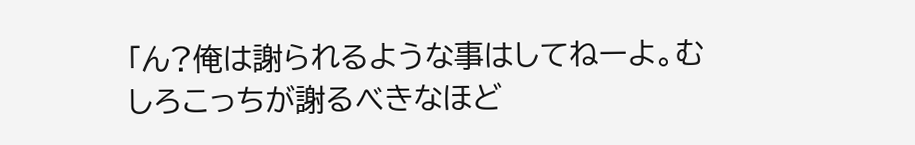「ん?俺は謝られるような事はしてねーよ。むしろこっちが謝るべきなほど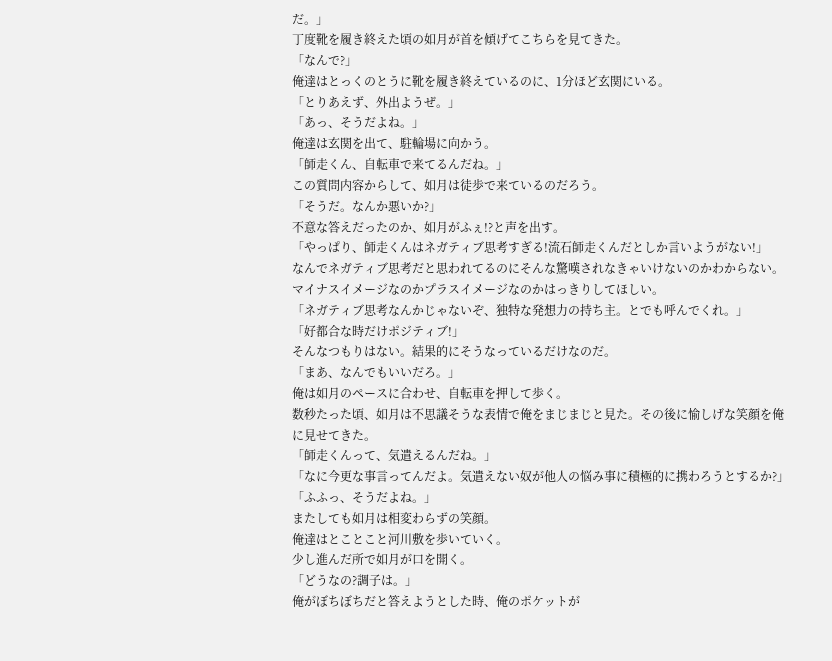だ。」
丁度靴を履き終えた頃の如月が首を傾げてこちらを見てきた。
「なんで?」
俺達はとっくのとうに靴を履き終えているのに、1分ほど玄関にいる。
「とりあえず、外出ようぜ。」
「あっ、そうだよね。」
俺達は玄関を出て、駐輪場に向かう。
「師走くん、自転車で来てるんだね。」
この質問内容からして、如月は徒歩で来ているのだろう。
「そうだ。なんか悪いか?」
不意な答えだったのか、如月がふぇ!?と声を出す。
「やっぱり、師走くんはネガティブ思考すぎる!流石師走くんだとしか言いようがない!」
なんでネガティブ思考だと思われてるのにそんな驚嘆されなきゃいけないのかわからない。
マイナスイメージなのかプラスイメージなのかはっきりしてほしい。
「ネガティブ思考なんかじゃないぞ、独特な発想力の持ち主。とでも呼んでくれ。」
「好都合な時だけポジティブ!」
そんなつもりはない。結果的にそうなっているだけなのだ。
「まあ、なんでもいいだろ。」
俺は如月のペースに合わせ、自転車を押して歩く。
数秒たった頃、如月は不思議そうな表情で俺をまじまじと見た。その後に愉しげな笑顔を俺に見せてきた。
「師走くんって、気遣えるんだね。」
「なに今更な事言ってんだよ。気遣えない奴が他人の悩み事に積極的に携わろうとするか?」
「ふふっ、そうだよね。」
またしても如月は相変わらずの笑顔。
俺達はとことこと河川敷を歩いていく。
少し進んだ所で如月が口を開く。
「どうなの?調子は。」
俺がぼちぼちだと答えようとした時、俺のポケットが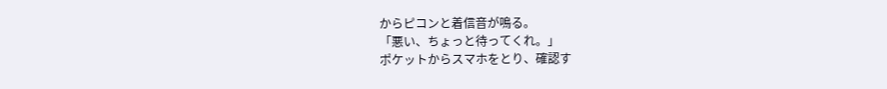からピコンと着信音が鳴る。
「悪い、ちょっと待ってくれ。」
ポケットからスマホをとり、確認す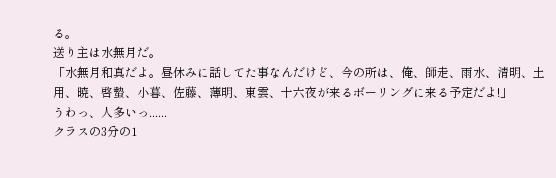る。
送り主は水無月だ。
「水無月和真だよ。昼休みに話してた事なんだけど、今の所は、俺、師走、雨水、清明、土用、暁、啓蟄、小暮、佐藤、薄明、東雲、十六夜が来るボーリングに来る予定だよ!」
うわっ、人多いっ......
クラスの3分の1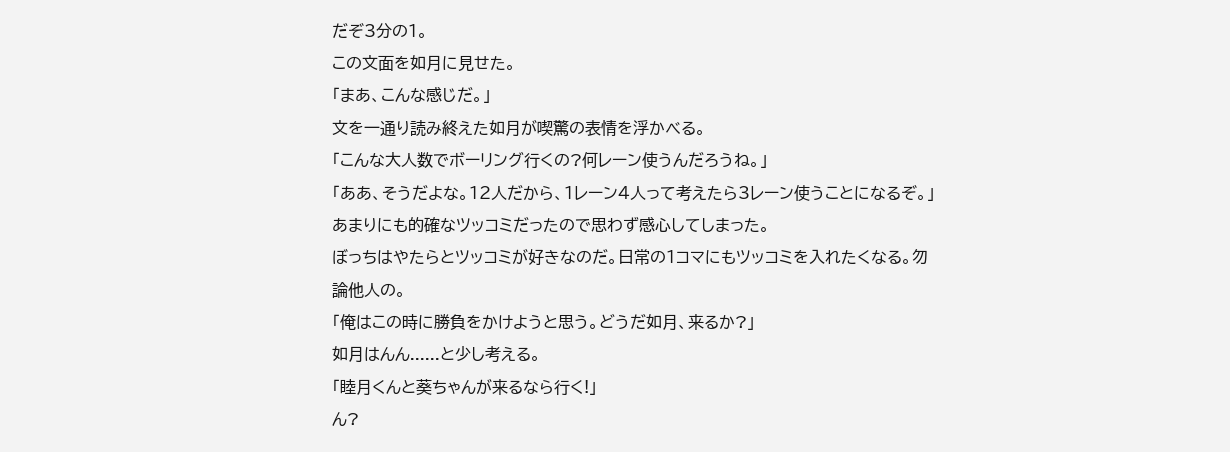だぞ3分の1。
この文面を如月に見せた。
「まあ、こんな感じだ。」
文を一通り読み終えた如月が喫驚の表情を浮かべる。
「こんな大人数でボーリング行くの?何レーン使うんだろうね。」
「ああ、そうだよな。12人だから、1レーン4人って考えたら3レーン使うことになるぞ。」
あまりにも的確なツッコミだったので思わず感心してしまった。
ぼっちはやたらとツッコミが好きなのだ。日常の1コマにもツッコミを入れたくなる。勿論他人の。
「俺はこの時に勝負をかけようと思う。どうだ如月、来るか?」
如月はんん......と少し考える。
「睦月くんと葵ちゃんが来るなら行く!」
ん?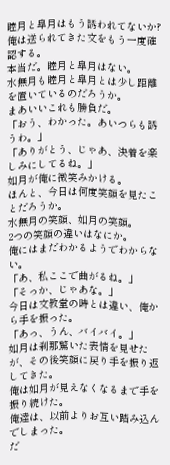睦月と皐月はもう誘われてないか?
俺は送られてきた文をもう一度確認する。
本当だ。睦月と皐月はない。
水無月も睦月と皐月とは少し距離を置いているのだろうか。
まあいいこれも勝負だ。
「おう、わかった。あいつらも誘うわ。」
「ありがとう、じゃあ、決着を楽しみにしてるね。」
如月が俺に微笑みかける。
ほんと、今日は何度笑顔を見たことだろうか。
水無月の笑顔、如月の笑顔。
2つの笑顔の違いはなにか。
俺にはまだわかるようでわからない。
「あ、私ここで曲がるね。」
「そっか、じゃあな。」
今日は文教堂の時とは違い、俺から手を振った。
「あっ、うん、バイバイ。」
如月は刹那驚いた表情を見せたが、その後笑顔に戻り手を振り返してきた。
俺は如月が見えなくなるまで手を振り続けた。
俺達は、以前よりお互い踏み込んでしまった。
だ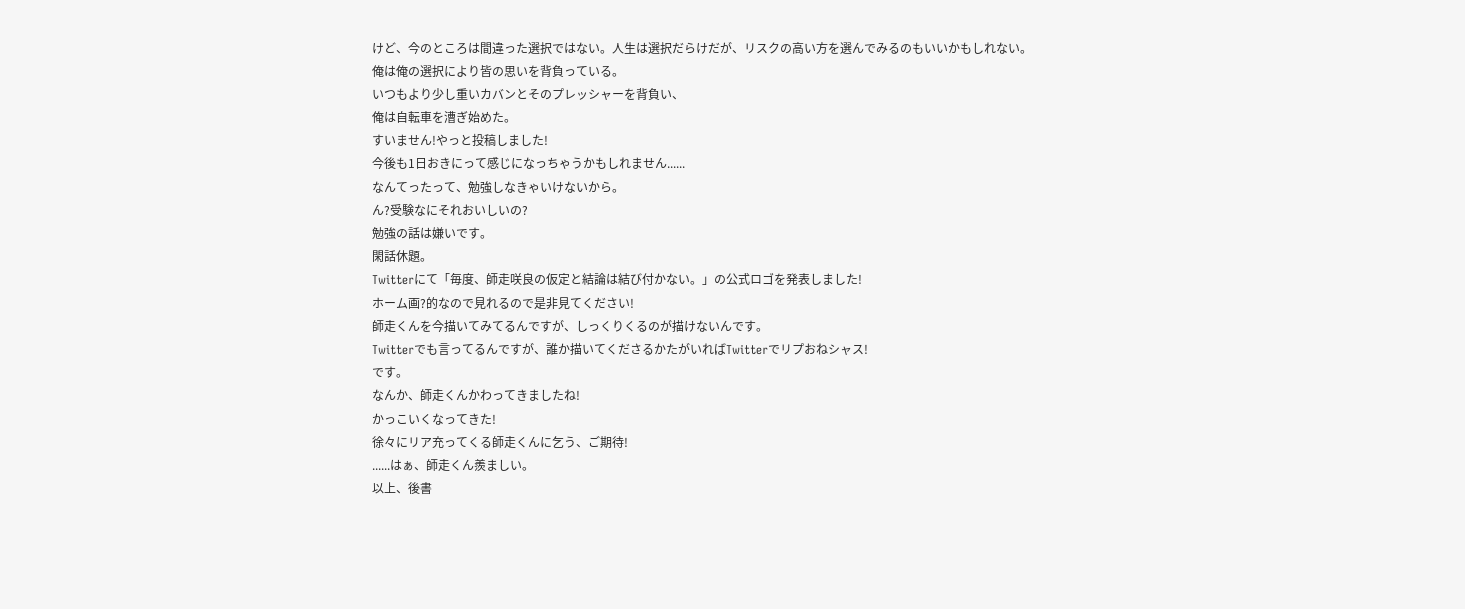けど、今のところは間違った選択ではない。人生は選択だらけだが、リスクの高い方を選んでみるのもいいかもしれない。
俺は俺の選択により皆の思いを背負っている。
いつもより少し重いカバンとそのプレッシャーを背負い、
俺は自転車を漕ぎ始めた。
すいません!やっと投稿しました!
今後も1日おきにって感じになっちゃうかもしれません......
なんてったって、勉強しなきゃいけないから。
ん?受験なにそれおいしいの?
勉強の話は嫌いです。
閑話休題。
Twitterにて「毎度、師走咲良の仮定と結論は結び付かない。」の公式ロゴを発表しました!
ホーム画?的なので見れるので是非見てください!
師走くんを今描いてみてるんですが、しっくりくるのが描けないんです。
Twitterでも言ってるんですが、誰か描いてくださるかたがいればTwitterでリプおねシャス!
です。
なんか、師走くんかわってきましたね!
かっこいくなってきた!
徐々にリア充ってくる師走くんに乞う、ご期待!
......はぁ、師走くん羨ましい。
以上、後書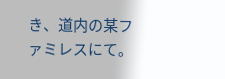き、道内の某ファミレスにて。